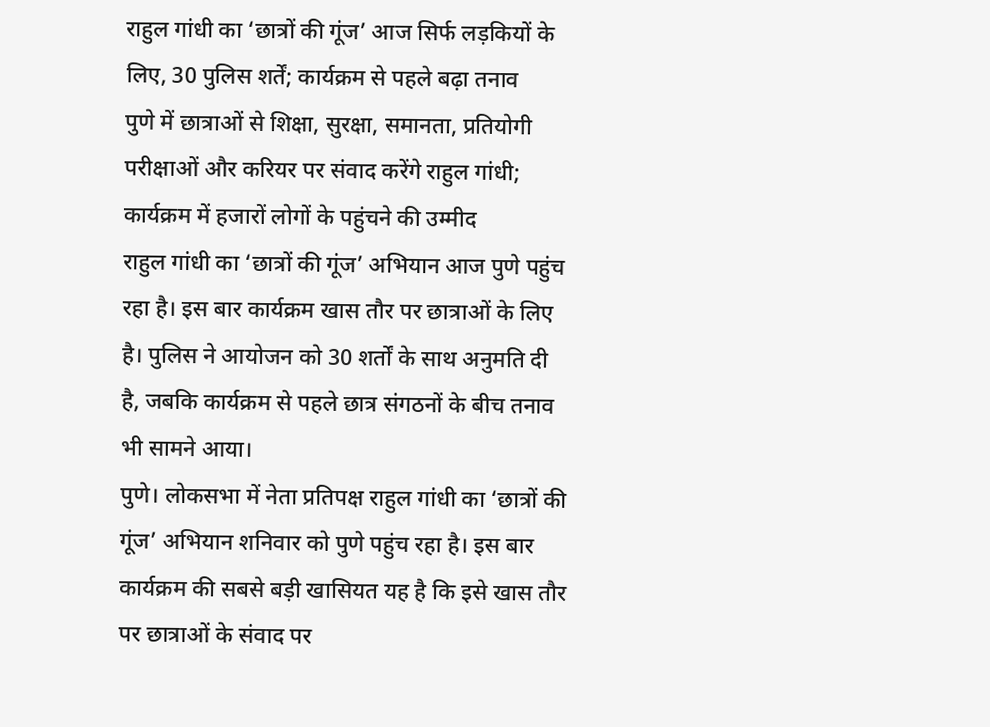राहुल गांधी का ‘छात्रों की गूंज’ आज सिर्फ लड़कियों के लिए, 30 पुलिस शर्तें; कार्यक्रम से पहले बढ़ा तनाव
पुणे में छात्राओं से शिक्षा, सुरक्षा, समानता, प्रतियोगी परीक्षाओं और करियर पर संवाद करेंगे राहुल गांधी; कार्यक्रम में हजारों लोगों के पहुंचने की उम्मीद
राहुल गांधी का ‘छात्रों की गूंज’ अभियान आज पुणे पहुंच रहा है। इस बार कार्यक्रम खास तौर पर छात्राओं के लिए है। पुलिस ने आयोजन को 30 शर्तों के साथ अनुमति दी है, जबकि कार्यक्रम से पहले छात्र संगठनों के बीच तनाव भी सामने आया।
पुणे। लोकसभा में नेता प्रतिपक्ष राहुल गांधी का ‘छात्रों की गूंज’ अभियान शनिवार को पुणे पहुंच रहा है। इस बार कार्यक्रम की सबसे बड़ी खासियत यह है कि इसे खास तौर पर छात्राओं के संवाद पर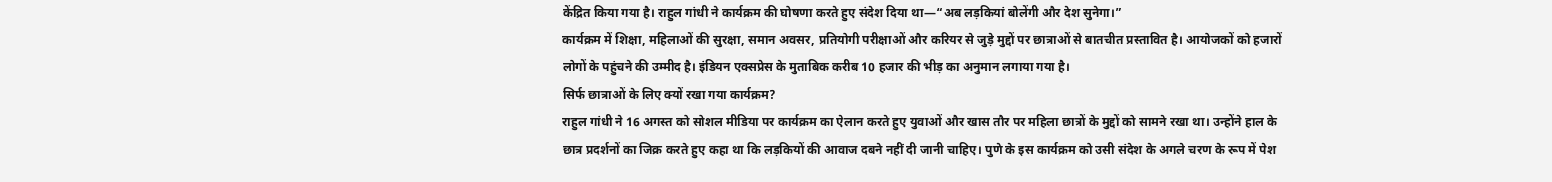केंद्रित किया गया है। राहुल गांधी ने कार्यक्रम की घोषणा करते हुए संदेश दिया था—“अब लड़कियां बोलेंगी और देश सुनेगा।”
कार्यक्रम में शिक्षा, महिलाओं की सुरक्षा, समान अवसर, प्रतियोगी परीक्षाओं और करियर से जुड़े मुद्दों पर छात्राओं से बातचीत प्रस्तावित है। आयोजकों को हजारों लोगों के पहुंचने की उम्मीद है। इंडियन एक्सप्रेस के मुताबिक करीब 10 हजार की भीड़ का अनुमान लगाया गया है।
सिर्फ छात्राओं के लिए क्यों रखा गया कार्यक्रम?
राहुल गांधी ने 16 अगस्त को सोशल मीडिया पर कार्यक्रम का ऐलान करते हुए युवाओं और खास तौर पर महिला छात्रों के मुद्दों को सामने रखा था। उन्होंने हाल के छात्र प्रदर्शनों का जिक्र करते हुए कहा था कि लड़कियों की आवाज दबने नहीं दी जानी चाहिए। पुणे के इस कार्यक्रम को उसी संदेश के अगले चरण के रूप में पेश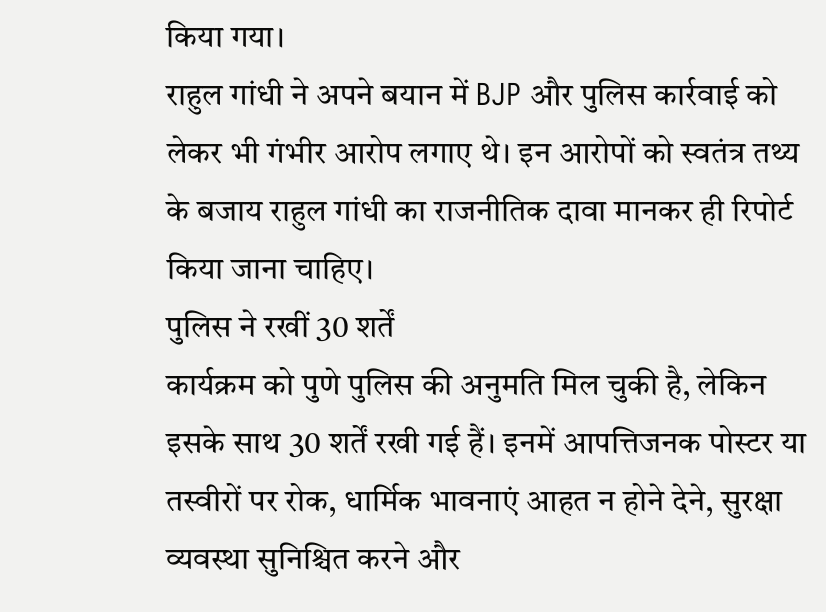किया गया।
राहुल गांधी ने अपने बयान में BJP और पुलिस कार्रवाई को लेकर भी गंभीर आरोप लगाए थे। इन आरोपों को स्वतंत्र तथ्य के बजाय राहुल गांधी का राजनीतिक दावा मानकर ही रिपोर्ट किया जाना चाहिए।
पुलिस ने रखीं 30 शर्तें
कार्यक्रम को पुणे पुलिस की अनुमति मिल चुकी है, लेकिन इसके साथ 30 शर्तें रखी गई हैं। इनमें आपत्तिजनक पोस्टर या तस्वीरों पर रोक, धार्मिक भावनाएं आहत न होने देने, सुरक्षा व्यवस्था सुनिश्चित करने और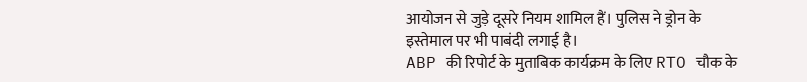आयोजन से जुड़े दूसरे नियम शामिल हैं। पुलिस ने ड्रोन के इस्तेमाल पर भी पाबंदी लगाई है।
ABP की रिपोर्ट के मुताबिक कार्यक्रम के लिए RTO चौक के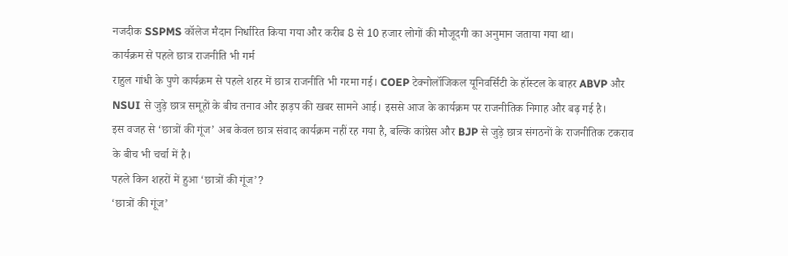नजदीक SSPMS कॉलेज मैदान निर्धारित किया गया और करीब 8 से 10 हजार लोगों की मौजूदगी का अनुमान जताया गया था।
कार्यक्रम से पहले छात्र राजनीति भी गर्म
राहुल गांधी के पुणे कार्यक्रम से पहले शहर में छात्र राजनीति भी गरमा गई। COEP टेक्नोलॉजिकल यूनिवर्सिटी के हॉस्टल के बाहर ABVP और NSUI से जुड़े छात्र समूहों के बीच तनाव और झड़प की खबर सामने आई। इससे आज के कार्यक्रम पर राजनीतिक निगाह और बढ़ गई है।
इस वजह से ‘छात्रों की गूंज’ अब केवल छात्र संवाद कार्यक्रम नहीं रह गया है, बल्कि कांग्रेस और BJP से जुड़े छात्र संगठनों के राजनीतिक टकराव के बीच भी चर्चा में है।
पहले किन शहरों में हुआ ‘छात्रों की गूंज’?
‘छात्रों की गूंज’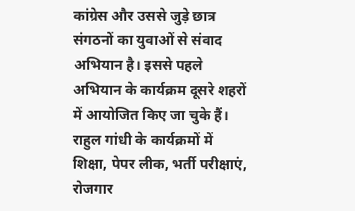कांग्रेस और उससे जुड़े छात्र संगठनों का युवाओं से संवाद अभियान है। इससे पहले अभियान के कार्यक्रम दूसरे शहरों में आयोजित किए जा चुके हैं। राहुल गांधी के कार्यक्रमों में शिक्षा, पेपर लीक, भर्ती परीक्षाएं, रोजगार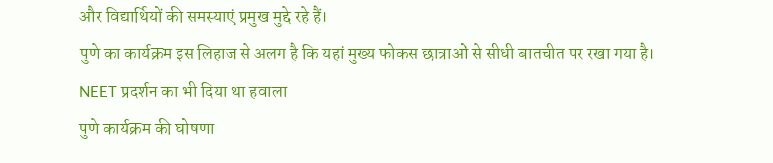और विद्यार्थियों की समस्याएं प्रमुख मुद्दे रहे हैं।
पुणे का कार्यक्रम इस लिहाज से अलग है कि यहां मुख्य फोकस छात्राओं से सीधी बातचीत पर रखा गया है।
NEET प्रदर्शन का भी दिया था हवाला
पुणे कार्यक्रम की घोषणा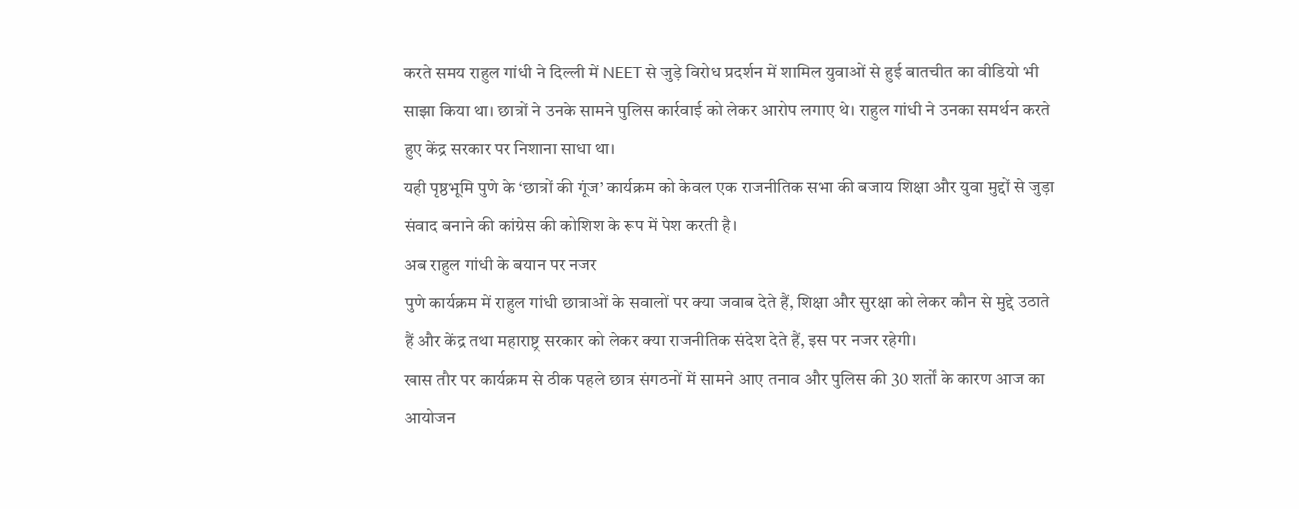करते समय राहुल गांधी ने दिल्ली में NEET से जुड़े विरोध प्रदर्शन में शामिल युवाओं से हुई बातचीत का वीडियो भी साझा किया था। छात्रों ने उनके सामने पुलिस कार्रवाई को लेकर आरोप लगाए थे। राहुल गांधी ने उनका समर्थन करते हुए केंद्र सरकार पर निशाना साधा था।
यही पृष्ठभूमि पुणे के ‘छात्रों की गूंज’ कार्यक्रम को केवल एक राजनीतिक सभा की बजाय शिक्षा और युवा मुद्दों से जुड़ा संवाद बनाने की कांग्रेस की कोशिश के रूप में पेश करती है।
अब राहुल गांधी के बयान पर नजर
पुणे कार्यक्रम में राहुल गांधी छात्राओं के सवालों पर क्या जवाब देते हैं, शिक्षा और सुरक्षा को लेकर कौन से मुद्दे उठाते हैं और केंद्र तथा महाराष्ट्र सरकार को लेकर क्या राजनीतिक संदेश देते हैं, इस पर नजर रहेगी।
खास तौर पर कार्यक्रम से ठीक पहले छात्र संगठनों में सामने आए तनाव और पुलिस की 30 शर्तों के कारण आज का आयोजन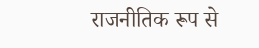राजनीतिक रूप से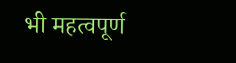भी महत्वपूर्ण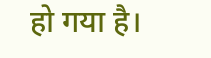हो गया है।